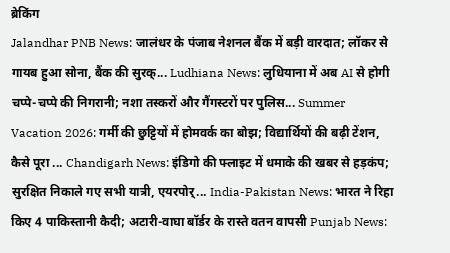ब्रेकिंग
Jalandhar PNB News: जालंधर के पंजाब नेशनल बैंक में बड़ी वारदात; लॉकर से गायब हुआ सोना, बैंक की सुरक्... Ludhiana News: लुधियाना में अब AI से होगी चप्पे-चप्पे की निगरानी; नशा तस्करों और गैंगस्टरों पर पुलिस... Summer Vacation 2026: गर्मी की छुट्टियों में होमवर्क का बोझ; विद्यार्थियों की बढ़ी टेंशन, कैसे पूरा ... Chandigarh News: इंडिगो की फ्लाइट में धमाके की खबर से हड़कंप; सुरक्षित निकाले गए सभी यात्री, एयरपोर्... India-Pakistan News: भारत ने रिहा किए 4 पाकिस्तानी कैदी; अटारी-वाघा बॉर्डर के रास्ते वतन वापसी Punjab News: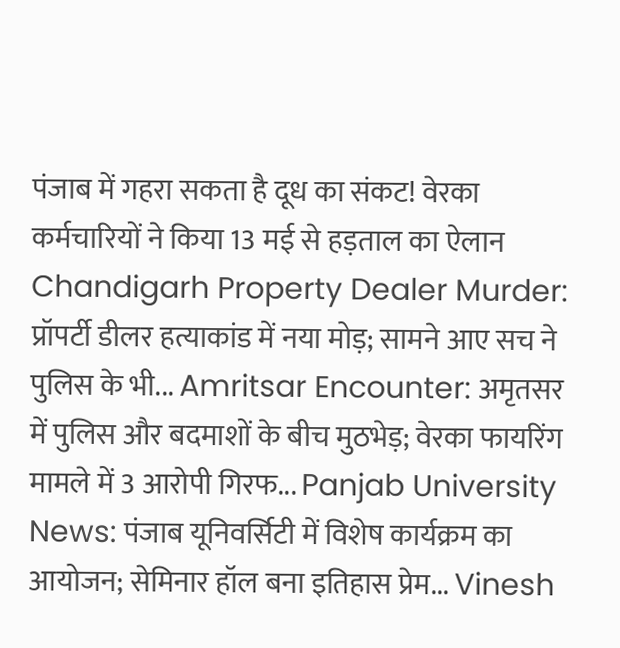पंजाब में गहरा सकता है दूध का संकट! वेरका कर्मचारियों ने किया 13 मई से हड़ताल का ऐलान Chandigarh Property Dealer Murder: प्रॉपर्टी डीलर हत्याकांड में नया मोड़; सामने आए सच ने पुलिस के भी... Amritsar Encounter: अमृतसर में पुलिस और बदमाशों के बीच मुठभेड़; वेरका फायरिंग मामले में 3 आरोपी गिरफ... Panjab University News: पंजाब यूनिवर्सिटी में विशेष कार्यक्रम का आयोजन; सेमिनार हॉल बना इतिहास प्रेम... Vinesh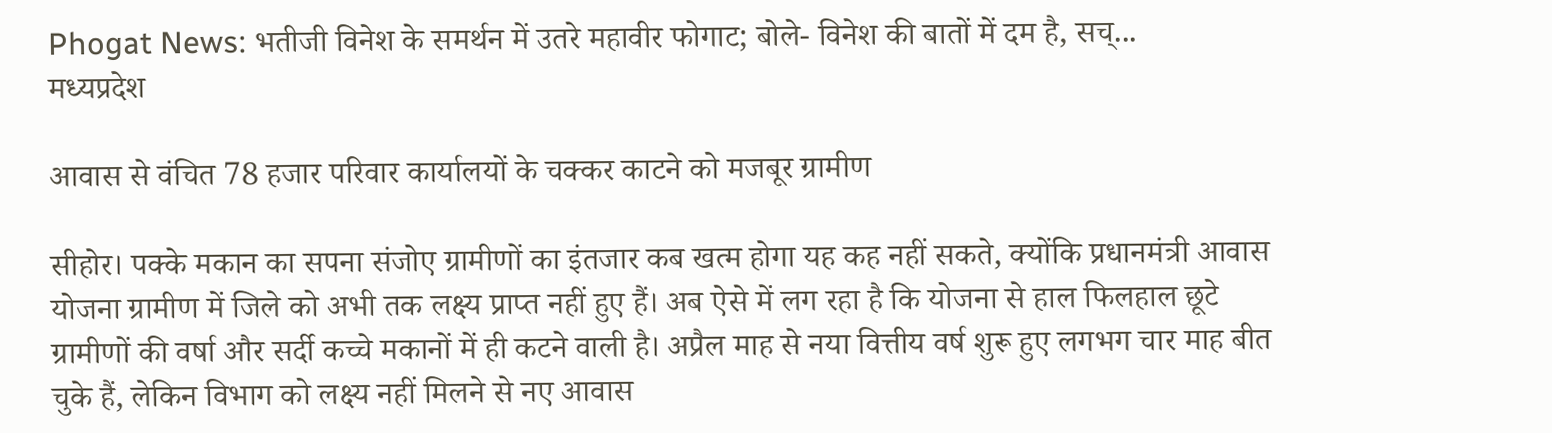Phogat News: भतीजी विनेश के समर्थन में उतरे महावीर फोगाट; बोले- विनेश की बातों में दम है, सच्...
मध्यप्रदेश

आवास से वंचित 78 हजार परिवार कार्यालयों के चक्कर काटने को मजबूर ग्रामीण

सीहोर। पक्के मकान का सपना संजोए ग्रामीणों का इंतजार कब खत्म होगा यह कह नहीं सकते, क्योंकि प्रधानमंत्री आवास योजना ग्रामीण में जिले को अभी तक लक्ष्य प्राप्त नहीं हुए हैं। अब ऐसे में लग रहा है कि योजना से हाल फिलहाल छूटे ग्रामीणों की वर्षा और सर्दी कच्चे मकानों में ही कटने वाली है। अप्रैल माह से नया वित्तीय वर्ष शुरू हुए लगभग चार माह बीत चुके हैं, लेकिन विभाग को लक्ष्य नहीं मिलने से नए आवास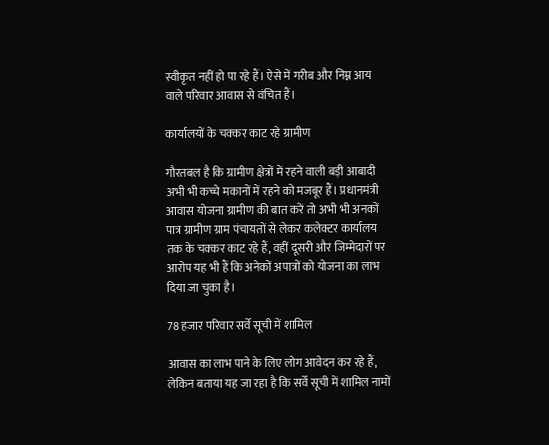स्वीकृत नहीं हो पा रहे हैं। ऐसे में गरीब और निम्न आय वाले परिवार आवास से वंचित हैं।

कार्यालयों के चक्‍कर काट रहे ग्रामीण

गौरतबल है कि ग्रामीण क्षेत्रों में रहने वाली बड़ी आबादी अभी भी कच्चे मकानों में रहने को मजबूर हैं। प्रधानमंत्री आवास योजना ग्रामीण की बात करें तो अभी भी अनकों पात्र ग्रामीण ग्राम पंचायतों से लेकर कलेक्टर कार्यालय तक के चक्कर काट रहे हैं, वहीं दूसरी और जिम्मेदारों पर आरोप यह भी हैं कि अनेकों अपात्रों को योजना का लाभ दिया जा चुका है।

78 हजार परिवार सर्वे सूची में शामिल

आवास का लाभ पाने के लिए लोग आवेदन कर रहे हैं, लेकिन बताया यह जा रहा है कि सर्वे सूची में शामिल नामों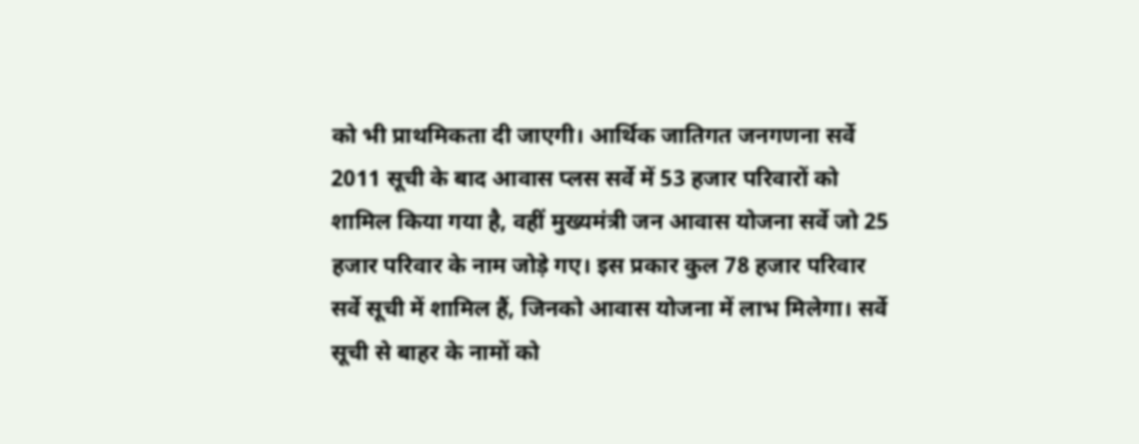को भी प्राथमिकता दी जाएगी। आर्थिक जातिगत जनगणना सर्वे 2011 सूची के बाद आवास प्लस सर्वे में 53 हजार परिवारों को शामिल किया गया है, वहीं मुख्यमंत्री जन आवास योजना सर्वे जो 25 हजार परिवार के नाम जोड़े गए। इस प्रकार कुल 78 हजार परिवार सर्वे सूची में शामिल हैं, जिनको आवास योजना में लाभ मिलेगा। सर्वे सूची से बाहर के नामों को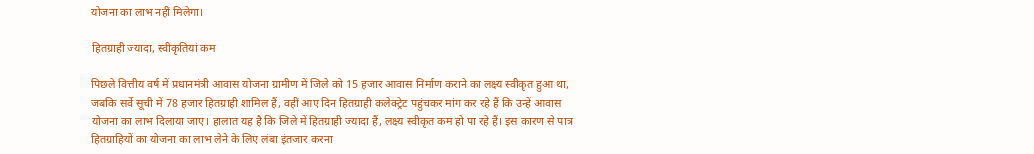योजना का लाभ नहीं मिलेगा।

हितग्राही ज्यादा, स्वीकृतियां कम

पिछले वित्तीय वर्ष में प्रधानमंत्री आवास योजना ग्रामीण में जिले को 15 हजार आवास निर्माण कराने का लक्ष्य स्वीकृत हुआ था, जबकि सर्वे सूची में 78 हजार हितग्राही शामिल हैं, वहीं आए दिन हितग्राही कलेक्ट्रेट पहुंचकर मांग कर रहे हैं कि उन्हें आवास योजना का लाभ दिलाया जाए। हालात यह है कि जिले में हितग्राही ज्यादा हैं, लक्ष्य स्वीकृत कम हो पा रहे हैं। इस कारण से पात्र हितग्राहियों का योजना का लाभ लेने के लिए लंबा इंतजार करना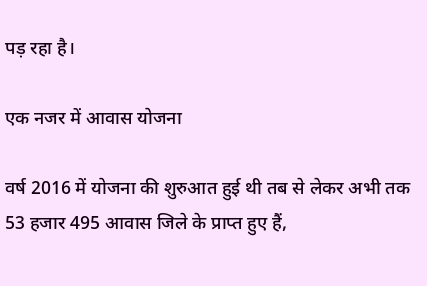पड़ रहा है।

एक नजर में आवास योजना

वर्ष 2016 में योजना की शुरुआत हुई थी तब से लेकर अभी तक 53 हजार 495 आवास जिले के प्राप्त हुए हैं,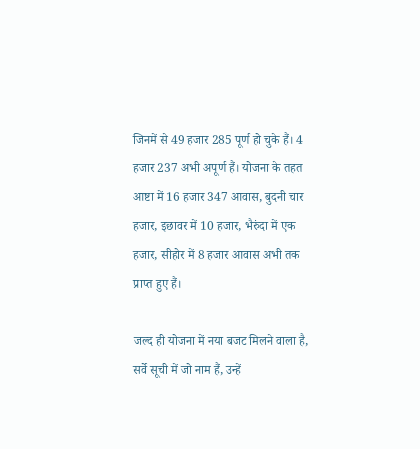जिनमें से 49 हजार 285 पूर्ण हो चुके हैं। 4 हजार 237 अभी अपूर्ण हैं। योजना के तहत आष्टा में 16 हजार 347 आवास, बुदनी चार हजार, इछावर में 10 हजार, भैरुंदा में एक हजार, सीहोर में 8 हजार आवास अभी तक प्राप्त हुए हैं।

जल्द ही योजना में नया बजट मिलने वाला है, सर्वे सूची में जो नाम हैं, उन्हें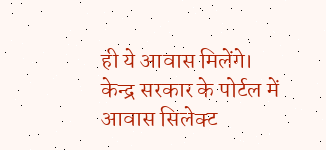ही ये आवास मिलेंगे। केन्द्र सरकार के पोर्टल में आवास सिलेक्ट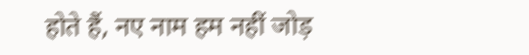होते हैं, नए नाम हम नहीं जोड़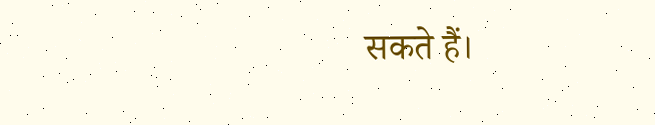सकते हैं।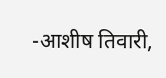-आशीष तिवारी,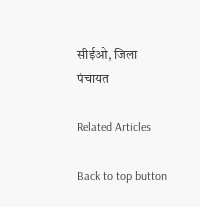सीईओ, जिला पंचायत

Related Articles

Back to top button